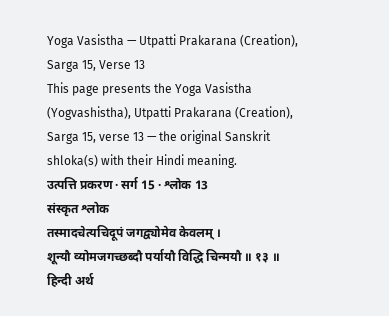Yoga Vasistha — Utpatti Prakarana (Creation), Sarga 15, Verse 13
This page presents the Yoga Vasistha (Yogvashistha), Utpatti Prakarana (Creation), Sarga 15, verse 13 — the original Sanskrit shloka(s) with their Hindi meaning.
उत्पत्ति प्रकरण · सर्ग 15 · श्लोक 13
संस्कृत श्लोक
तस्मादचेत्यचिदूपं जगद्व्योमेव केवलम् ।
शून्यौ व्योमजगच्छब्दौ पर्यायौ विद्धि चिन्मयौ ॥ १३ ॥
हिन्दी अर्थ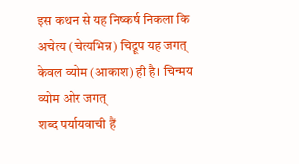इस कथन से यह निष्कर्ष निकला कि
अचेत्य (चेत्यभिन्न) चिद्रूप यह जगत् केवल व्योम (आकाश) ही है। चिन्मय व्योम ओर जगत्
शब्द पर्यायवाची हैं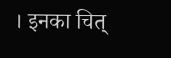। इनका चित्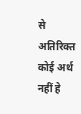से अतिरिक्त कोई अर्थ नहीं हे